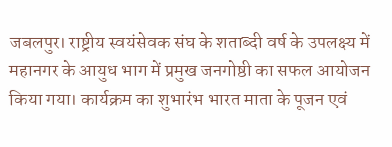जबलपुर। राष्ट्रीय स्वयंसेवक संघ के शताब्दी वर्ष के उपलक्ष्य में महानगर के आयुध भाग में प्रमुख जनगोष्ठी का सफल आयोजन किया गया। कार्यक्रम का शुभारंभ भारत माता के पूजन एवं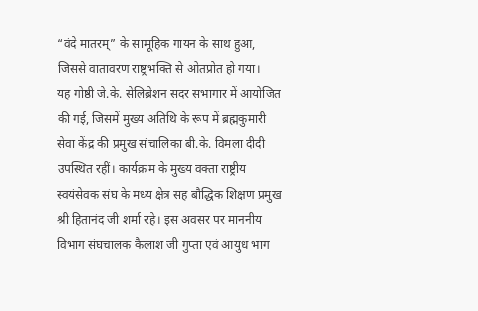“वंदे मातरम्” के सामूहिक गायन के साथ हुआ, जिससे वातावरण राष्ट्रभक्ति से ओतप्रोत हो गया।
यह गोष्ठी जे.के. सेलिब्रेशन सदर सभागार में आयोजित की गई, जिसमें मुख्य अतिथि के रूप में ब्रह्मकुमारी सेवा केंद्र की प्रमुख संचालिका बी.के. विमला दीदी उपस्थित रहीं। कार्यक्रम के मुख्य वक्ता राष्ट्रीय स्वयंसेवक संघ के मध्य क्षेत्र सह बौद्धिक शिक्षण प्रमुख श्री हितानंद जी शर्मा रहे। इस अवसर पर माननीय विभाग संघचालक कैलाश जी गुप्ता एवं आयुध भाग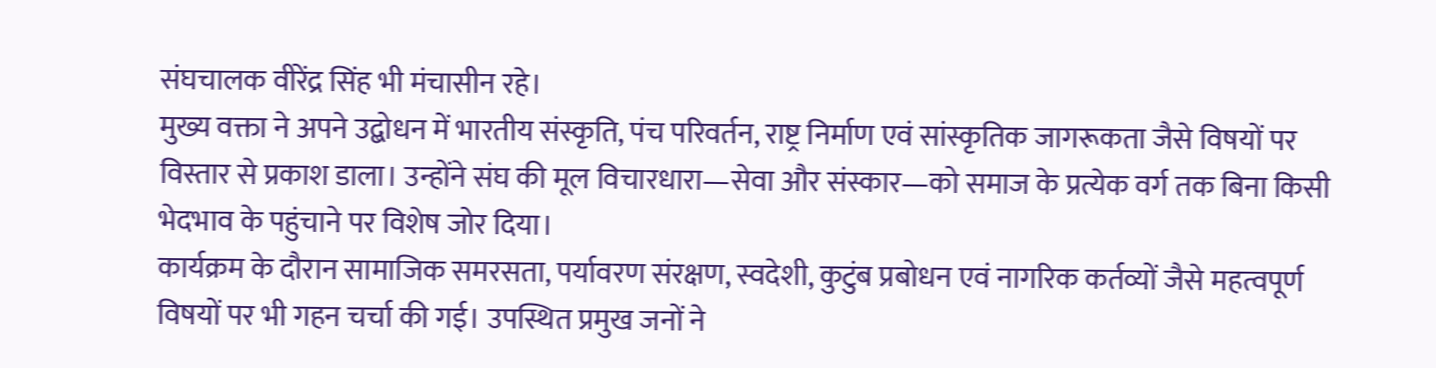संघचालक वीरेंद्र सिंह भी मंचासीन रहे।
मुख्य वक्ता ने अपने उद्बोधन में भारतीय संस्कृति, पंच परिवर्तन, राष्ट्र निर्माण एवं सांस्कृतिक जागरूकता जैसे विषयों पर विस्तार से प्रकाश डाला। उन्होंने संघ की मूल विचारधारा—सेवा और संस्कार—को समाज के प्रत्येक वर्ग तक बिना किसी भेदभाव के पहुंचाने पर विशेष जोर दिया।
कार्यक्रम के दौरान सामाजिक समरसता, पर्यावरण संरक्षण, स्वदेशी, कुटुंब प्रबोधन एवं नागरिक कर्तव्यों जैसे महत्वपूर्ण विषयों पर भी गहन चर्चा की गई। उपस्थित प्रमुख जनों ने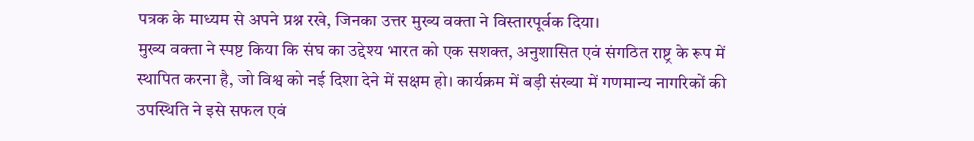पत्रक के माध्यम से अपने प्रश्न रखे, जिनका उत्तर मुख्य वक्ता ने विस्तारपूर्वक दिया।
मुख्य वक्ता ने स्पष्ट किया कि संघ का उद्देश्य भारत को एक सशक्त, अनुशासित एवं संगठित राष्ट्र के रूप में स्थापित करना है, जो विश्व को नई दिशा देने में सक्षम हो। कार्यक्रम में बड़ी संख्या में गणमान्य नागरिकों की उपस्थिति ने इसे सफल एवं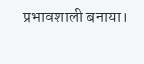प्रभावशाली बनाया।